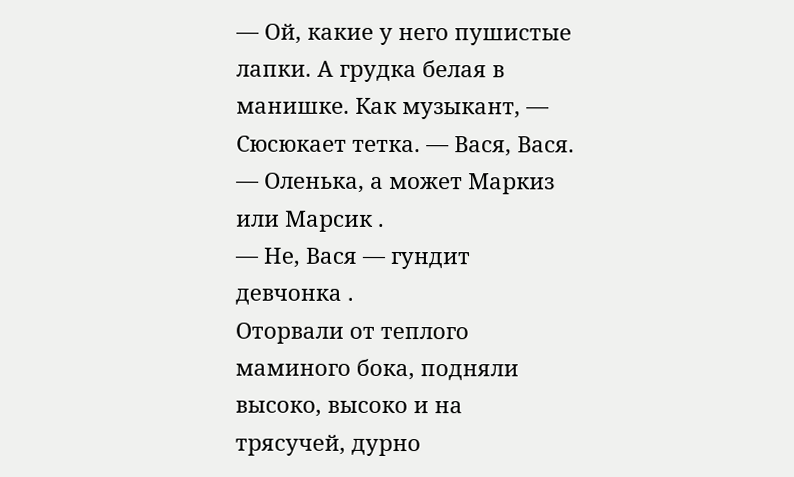— Ой, какие у него пушистые лапки. А грудка белая в манишке. Как музыкант, — Сюсюкает тетка. — Вася, Вася.
— Оленька, а может Маркиз или Марсик .
— Не, Вася — гундит девчонка .
Оторвали от теплого маминого бока, подняли высоко, высоко и на трясучей, дурно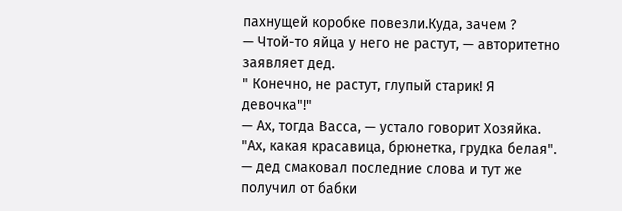пахнущей коробке повезли.Куда, зачем ?
— Чтой-то яйца у него не растут, — авторитетно заявляет дед.
" Конечно, не растут, глупый старик! Я девочка"!"
— Ах, тогда Васса, — устало говорит Хозяйка.
"Ах, какая красавица, брюнетка, грудка белая". — дед смаковал последние слова и тут же получил от бабки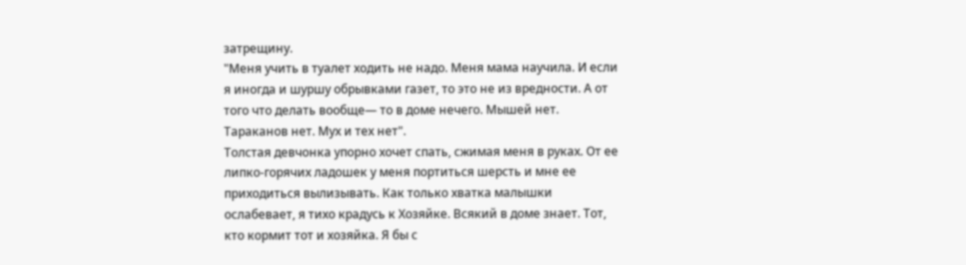затрещину.
"Меня учить в туалет ходить не надо. Меня мама научила. И если я иногда и шуршу обрывками газет, то это не из вредности. А от того что делать вообще— то в доме нечего. Мышей нет. Тараканов нет. Мух и тех нет".
Толстая девчонка упорно хочет спать, сжимая меня в руках. От ее липко-горячих ладошек у меня портиться шерсть и мне ее приходиться вылизывать. Как только хватка малышки ослабевает, я тихо крадусь к Хозяйке. Всякий в доме знает. Тот, кто кормит тот и хозяйка. Я бы с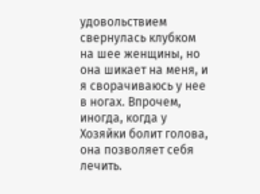удовольствием свернулась клубком на шее женщины, но она шикает на меня, и я сворачиваюсь у нее в ногах. Впрочем, иногда, когда у Хозяйки болит голова, она позволяет себя лечить.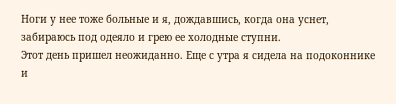Ноги у нее тоже больные и я, дождавшись, когда она уснет, забираюсь под одеяло и грею ее холодные ступни.
Этот день пришел неожиданно. Еще с утра я сидела на подоконнике и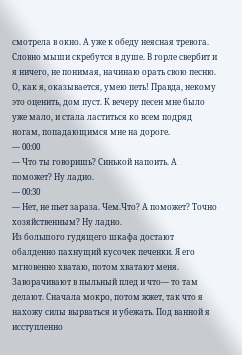смотрела в окно. А уже к обеду неясная тревога. Словно мыши скребутся в душе. В горле свербит и я ничего, не понимая, начинаю орать свою песню. О, как я, оказывается, умею петь! Правда, некому это оценить, дом пуст. К вечеру песен мне было уже мало, и стала ластиться ко всем подряд ногам, попадающимся мне на дороге.
— 00:00
— Что ты говоришь? Синькой напоить. А поможет? Ну ладно.
— 00:30
— Нет, не пьет зараза. Чем.Что? А поможет? Точно хозяйственным? Ну ладно.
Из большого гудящего шкафа достают обалденно пахнущий кусочек печенки. Я его мгновенно хватаю, потом хватают меня. Заворачивают в пыльный плед и что— то там делают. Сначала мокро, потом жжет, так что я нахожу силы вырваться и убежать. Под ванной я исступленно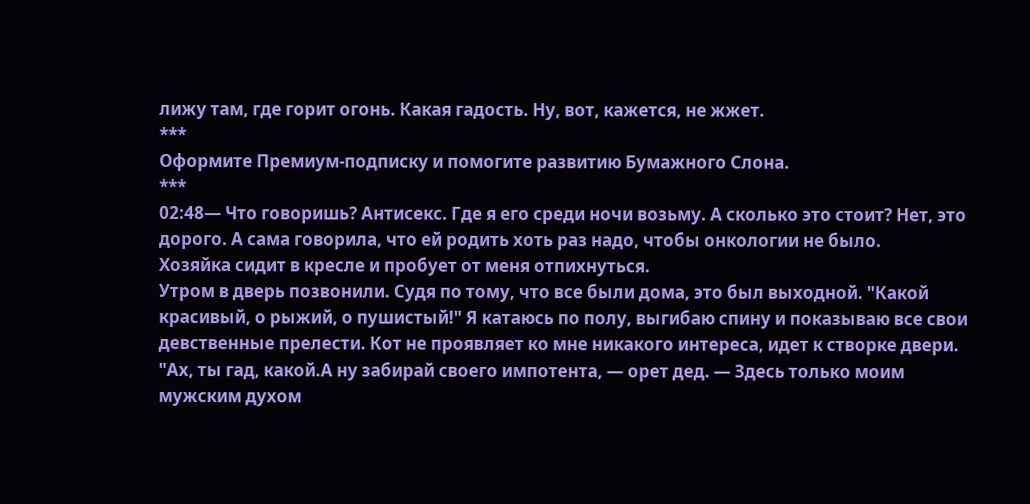лижу там, где горит огонь. Какая гадость. Ну, вот, кажется, не жжет.
***
Оформите Премиум-подписку и помогите развитию Бумажного Слона.
***
02:48— Что говоришь? Антисекс. Где я его среди ночи возьму. А сколько это стоит? Нет, это дорого. А сама говорила, что ей родить хоть раз надо, чтобы онкологии не было.
Хозяйка сидит в кресле и пробует от меня отпихнуться.
Утром в дверь позвонили. Судя по тому, что все были дома, это был выходной. "Какой красивый, о рыжий, о пушистый!" Я катаюсь по полу, выгибаю спину и показываю все свои девственные прелести. Кот не проявляет ко мне никакого интереса, идет к створке двери.
"Ах, ты гад, какой.А ну забирай своего импотента, — орет дед. — Здесь только моим мужским духом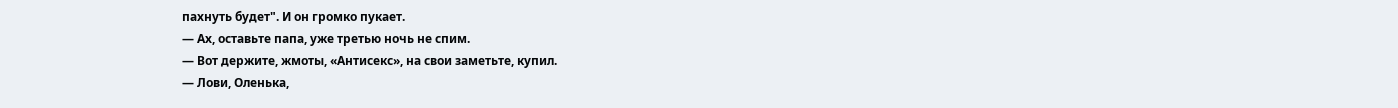пахнуть будет". И он громко пукает.
— Ах, оставьте папа, уже третью ночь не спим.
— Вот держите, жмоты, «Антисекс», на свои заметьте, купил.
— Лови, Оленька,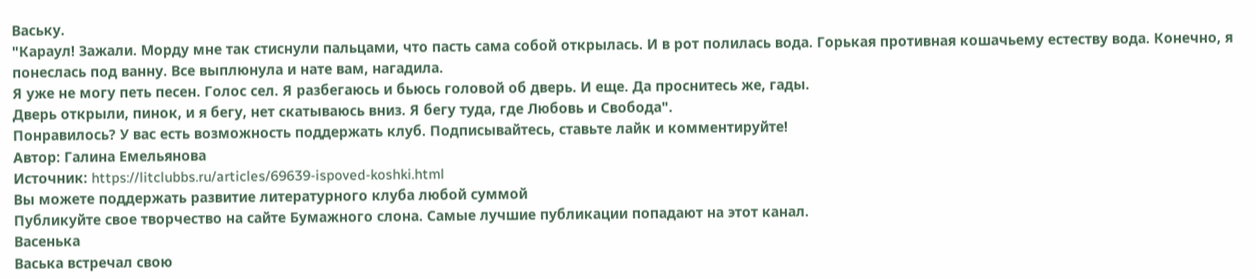Ваську.
"Караул! Зажали. Морду мне так стиснули пальцами, что пасть сама собой открылась. И в рот полилась вода. Горькая противная кошачьему естеству вода. Конечно, я понеслась под ванну. Все выплюнула и нате вам, нагадила.
Я уже не могу петь песен. Голос сел. Я разбегаюсь и бьюсь головой об дверь. И еще. Да проснитесь же, гады.
Дверь открыли, пинок, и я бегу, нет скатываюсь вниз. Я бегу туда, где Любовь и Свобода".
Понравилось? У вас есть возможность поддержать клуб. Подписывайтесь, ставьте лайк и комментируйте!
Автор: Галина Емельянова
Источник: https://litclubbs.ru/articles/69639-ispoved-koshki.html
Вы можете поддержать развитие литературного клуба любой суммой
Публикуйте свое творчество на сайте Бумажного слона. Самые лучшие публикации попадают на этот канал.
Васенька
Васька встречал свою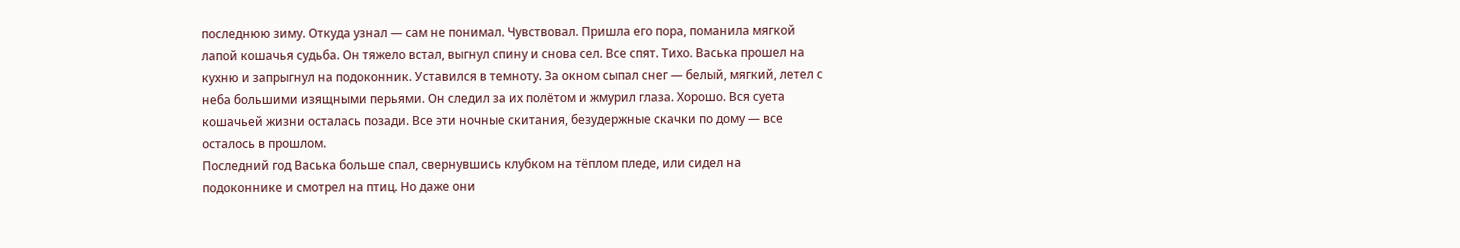последнюю зиму. Откуда узнал — сам не понимал. Чувствовал. Пришла его пора, поманила мягкой лапой кошачья судьба. Он тяжело встал, выгнул спину и снова сел. Все спят. Тихо. Васька прошел на кухню и запрыгнул на подоконник. Уставился в темноту. За окном сыпал снег — белый, мягкий, летел с неба большими изящными перьями. Он следил за их полётом и жмурил глаза. Хорошо. Вся суета кошачьей жизни осталась позади. Все эти ночные скитания, безудержные скачки по дому — все осталось в прошлом.
Последний год Васька больше спал, свернувшись клубком на тёплом пледе, или сидел на подоконнике и смотрел на птиц. Но даже они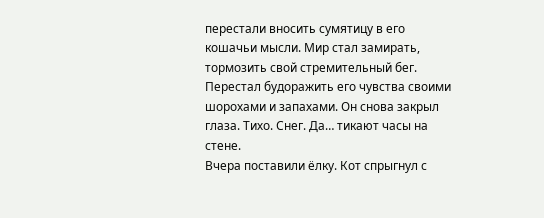перестали вносить сумятицу в его кошачьи мысли. Мир стал замирать, тормозить свой стремительный бег. Перестал будоражить его чувства своими шорохами и запахами. Он снова закрыл глаза. Тихо. Снег. Да… тикают часы на стене.
Вчера поставили ёлку. Кот спрыгнул с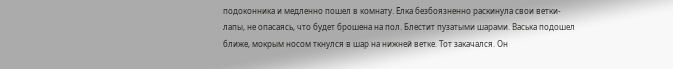подоконника и медленно пошел в комнату. Ёлка безбоязненно раскинула свои ветки-лапы, не опасаясь, что будет брошена на пол. Блестит пузатыми шарами. Васька подошел ближе, мокрым носом ткнулся в шар на нижней ветке. Тот закачался. Он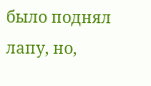было поднял лапу, но,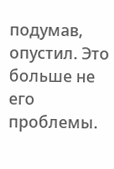подумав, опустил. Это больше не его проблемы.